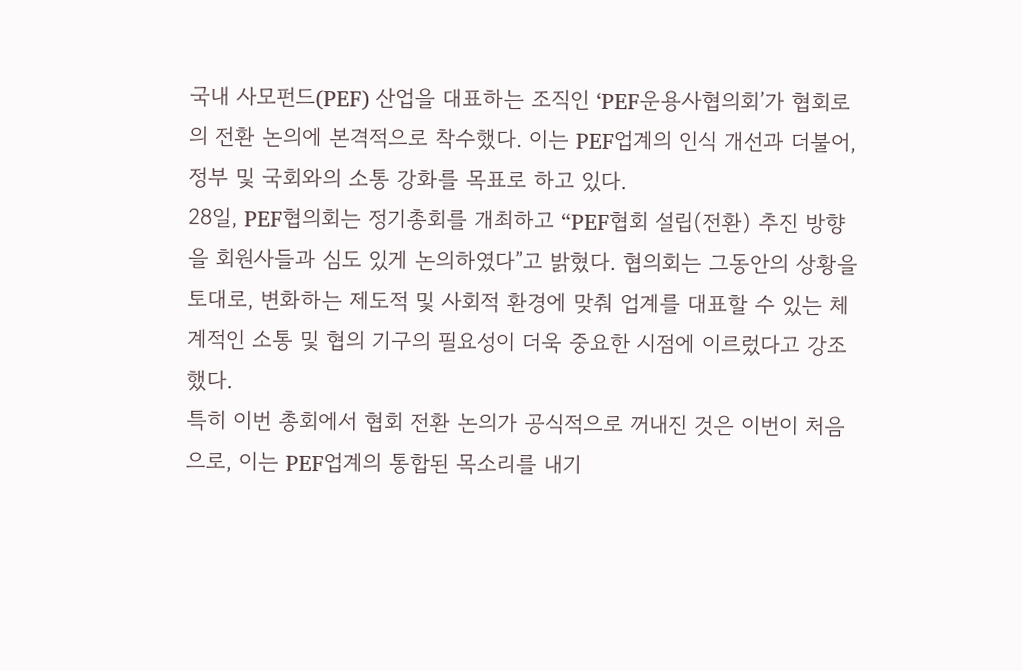국내 사모펀드(PEF) 산업을 대표하는 조직인 ‘PEF운용사협의회’가 협회로의 전환 논의에 본격적으로 착수했다. 이는 PEF업계의 인식 개선과 더불어, 정부 및 국회와의 소통 강화를 목표로 하고 있다.
28일, PEF협의회는 정기총회를 개최하고 “PEF협회 설립(전환) 추진 방향을 회원사들과 심도 있게 논의하였다”고 밝혔다. 협의회는 그동안의 상황을 토대로, 변화하는 제도적 및 사회적 환경에 맞춰 업계를 대표할 수 있는 체계적인 소통 및 협의 기구의 필요성이 더욱 중요한 시점에 이르렀다고 강조했다.
특히 이번 총회에서 협회 전환 논의가 공식적으로 꺼내진 것은 이번이 처음으로, 이는 PEF업계의 통합된 목소리를 내기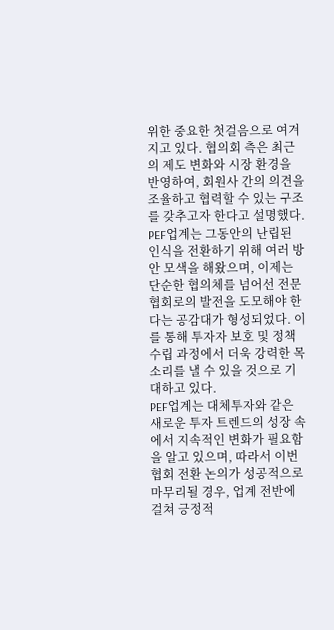위한 중요한 첫걸음으로 여겨지고 있다. 협의회 측은 최근의 제도 변화와 시장 환경을 반영하여, 회원사 간의 의견을 조율하고 협력할 수 있는 구조를 갖추고자 한다고 설명했다.
PEF업계는 그동안의 난립된 인식을 전환하기 위해 여러 방안 모색을 해왔으며, 이제는 단순한 협의체를 넘어선 전문 협회로의 발전을 도모해야 한다는 공감대가 형성되었다. 이를 통해 투자자 보호 및 정책 수립 과정에서 더욱 강력한 목소리를 낼 수 있을 것으로 기대하고 있다.
PEF업계는 대체투자와 같은 새로운 투자 트렌드의 성장 속에서 지속적인 변화가 필요함을 알고 있으며, 따라서 이번 협회 전환 논의가 성공적으로 마무리될 경우, 업계 전반에 걸쳐 긍정적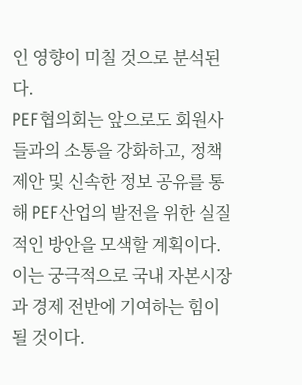인 영향이 미칠 것으로 분석된다.
PEF협의회는 앞으로도 회원사들과의 소통을 강화하고, 정책 제안 및 신속한 정보 공유를 통해 PEF산업의 발전을 위한 실질적인 방안을 모색할 계획이다. 이는 궁극적으로 국내 자본시장과 경제 전반에 기여하는 힘이 될 것이다.